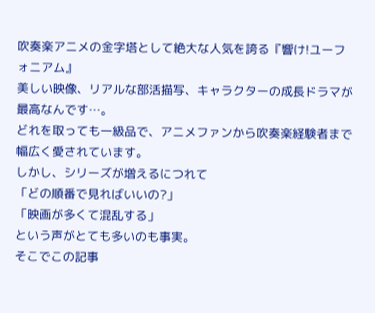吹奏楽アニメの金字塔として絶大な人気を誇る『響け!ユーフォニアム』
美しい映像、リアルな部活描写、キャラクターの成長ドラマが最高なんです…。
どれを取っても一級品で、アニメファンから吹奏楽経験者まで幅広く愛されています。
しかし、シリーズが増えるにつれて
「どの順番で見ればいいの?」
「映画が多くて混乱する」
という声がとても多いのも事実。
そこでこの記事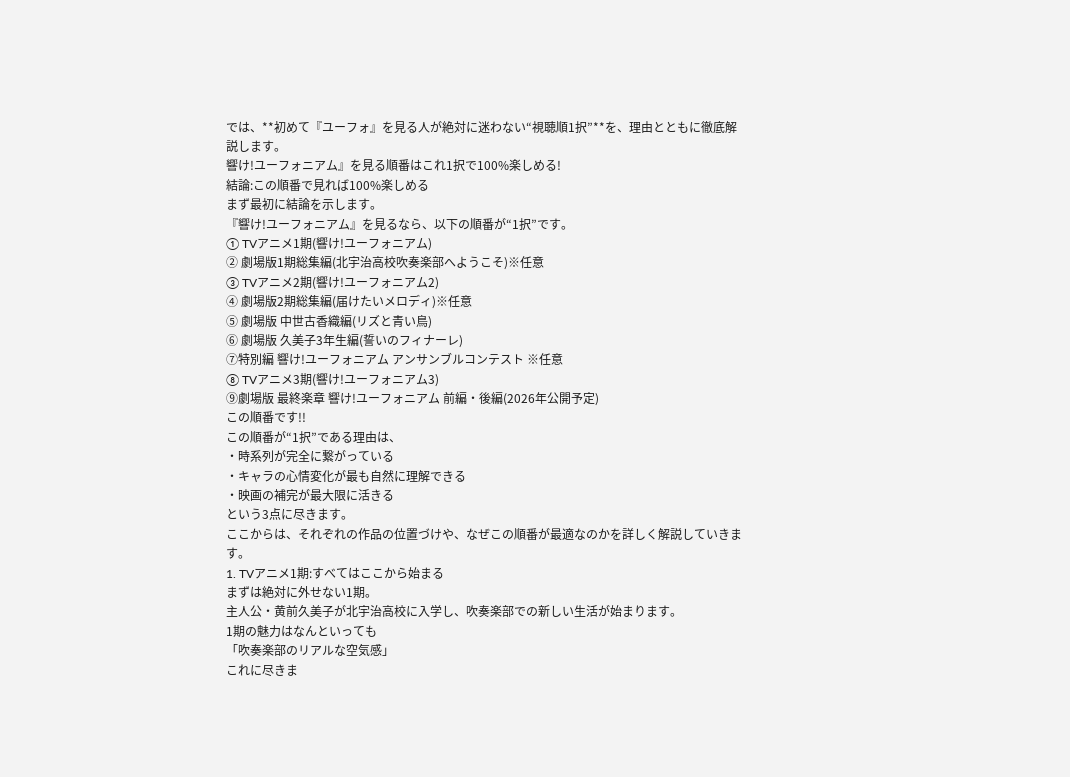では、**初めて『ユーフォ』を見る人が絶対に迷わない“視聴順1択”**を、理由とともに徹底解説します。
響け!ユーフォニアム』を見る順番はこれ1択で100%楽しめる!
結論:この順番で見れば100%楽しめる
まず最初に結論を示します。
『響け!ユーフォニアム』を見るなら、以下の順番が“1択”です。
① TVアニメ1期(響け!ユーフォニアム)
② 劇場版1期総集編(北宇治高校吹奏楽部へようこそ)※任意
③ TVアニメ2期(響け!ユーフォニアム2)
④ 劇場版2期総集編(届けたいメロディ)※任意
⑤ 劇場版 中世古香織編(リズと青い鳥)
⑥ 劇場版 久美子3年生編(誓いのフィナーレ)
⑦特別編 響け!ユーフォニアム アンサンブルコンテスト ※任意
⑧ TVアニメ3期(響け!ユーフォニアム3)
⑨劇場版 最終楽章 響け!ユーフォニアム 前編・後編(2026年公開予定)
この順番です!!
この順番が“1択”である理由は、
・時系列が完全に繋がっている
・キャラの心情変化が最も自然に理解できる
・映画の補完が最大限に活きる
という3点に尽きます。
ここからは、それぞれの作品の位置づけや、なぜこの順番が最適なのかを詳しく解説していきます。
1. TVアニメ1期:すべてはここから始まる
まずは絶対に外せない1期。
主人公・黄前久美子が北宇治高校に入学し、吹奏楽部での新しい生活が始まります。
1期の魅力はなんといっても
「吹奏楽部のリアルな空気感」
これに尽きま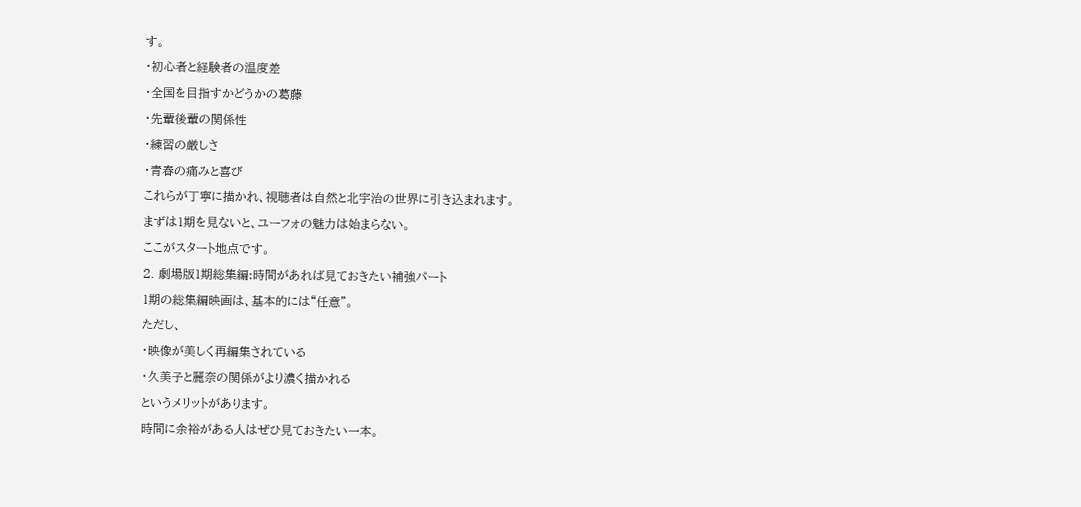す。
・初心者と経験者の温度差
・全国を目指すかどうかの葛藤
・先輩後輩の関係性
・練習の厳しさ
・青春の痛みと喜び
これらが丁寧に描かれ、視聴者は自然と北宇治の世界に引き込まれます。
まずは1期を見ないと、ユーフォの魅力は始まらない。
ここがスタート地点です。
2. 劇場版1期総集編:時間があれば見ておきたい補強パート
1期の総集編映画は、基本的には“任意”。
ただし、
・映像が美しく再編集されている
・久美子と麗奈の関係がより濃く描かれる
というメリットがあります。
時間に余裕がある人はぜひ見ておきたい一本。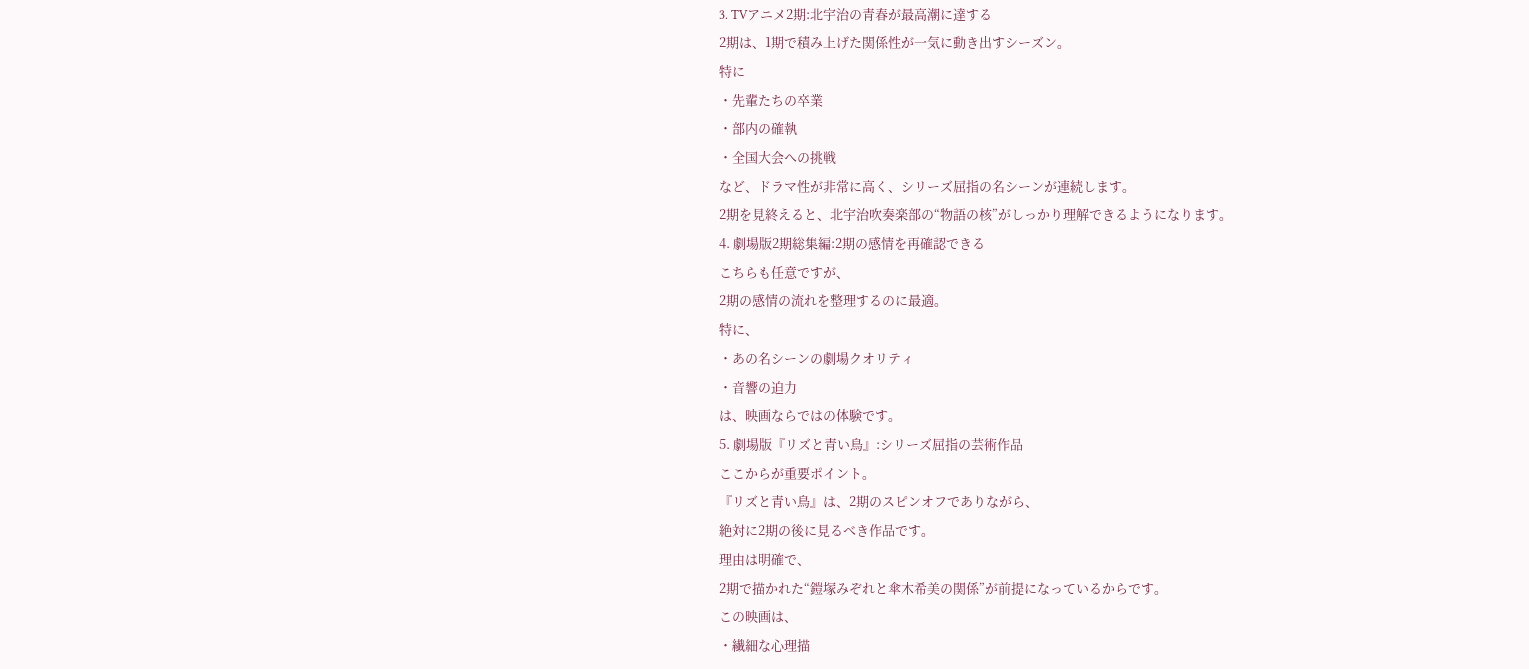3. TVアニメ2期:北宇治の青春が最高潮に達する
2期は、1期で積み上げた関係性が一気に動き出すシーズン。
特に
・先輩たちの卒業
・部内の確執
・全国大会への挑戦
など、ドラマ性が非常に高く、シリーズ屈指の名シーンが連続します。
2期を見終えると、北宇治吹奏楽部の“物語の核”がしっかり理解できるようになります。
4. 劇場版2期総集編:2期の感情を再確認できる
こちらも任意ですが、
2期の感情の流れを整理するのに最適。
特に、
・あの名シーンの劇場クオリティ
・音響の迫力
は、映画ならではの体験です。
5. 劇場版『リズと青い鳥』:シリーズ屈指の芸術作品
ここからが重要ポイント。
『リズと青い鳥』は、2期のスピンオフでありながら、
絶対に2期の後に見るべき作品です。
理由は明確で、
2期で描かれた“鎧塚みぞれと傘木希美の関係”が前提になっているからです。
この映画は、
・繊細な心理描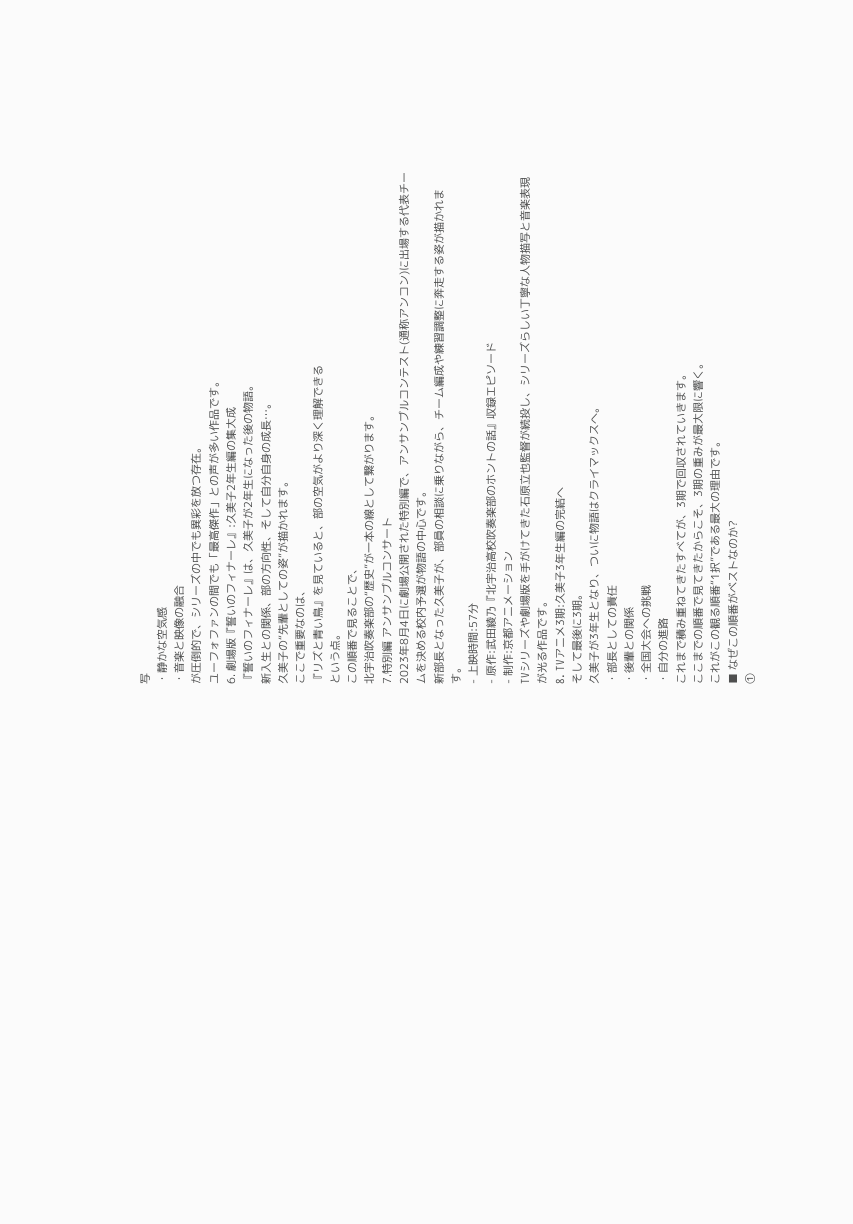写
・静かな空気感
・音楽と映像の融合
が圧倒的で、シリーズの中でも異彩を放つ存在。
ユーフォファンの間でも「最高傑作」との声が多い作品です。
6. 劇場版『誓いのフィナーレ』:久美子2年生編の集大成
『誓いのフィナーレ』は、久美子が2年生になった後の物語。
新入生との関係、部の方向性、そして自分自身の成長…。
久美子の“先輩としての姿”が描かれます。
ここで重要なのは、
『リズと青い鳥』を見ていると、部の空気がより深く理解できる
という点。
この順番で見ることで、
北宇治吹奏楽部の“歴史”が一本の線として繋がります。
7.特別編 アンサンブルコンサート
2023年8月4日に劇場公開された特別編で、アンサンブルコンテスト(通称アンコン)に出場する代表チームを決める校内予選が物語の中心です。
新部長となった久美子が、部員の相談に乗りながら、チーム編成や練習調整に奔走する姿が描かれます。
- 上映時間:57分
- 原作:武田綾乃『北宇治高校吹奏楽部のホントの話』収録エピソード
- 制作:京都アニメーション
TVシリーズや劇場版を手がけてきた石原立也監督が続投し、シリーズらしい丁寧な人物描写と音楽表現が光る作品です。
8. TVアニメ3期:久美子3年生編の完結へ
そして最後に3期。
久美子が3年生となり、ついに物語はクライマックスへ。
・部長としての責任
・後輩との関係
・全国大会への挑戦
・自分の進路
これまで積み重ねてきたすべてが、3期で回収されていきます。
ここまでの順番で見てきたからこそ、3期の重みが最大限に響く。
これがこの観る順番“1択”である最大の理由です。
■ なぜこの順番がベストなのか?
①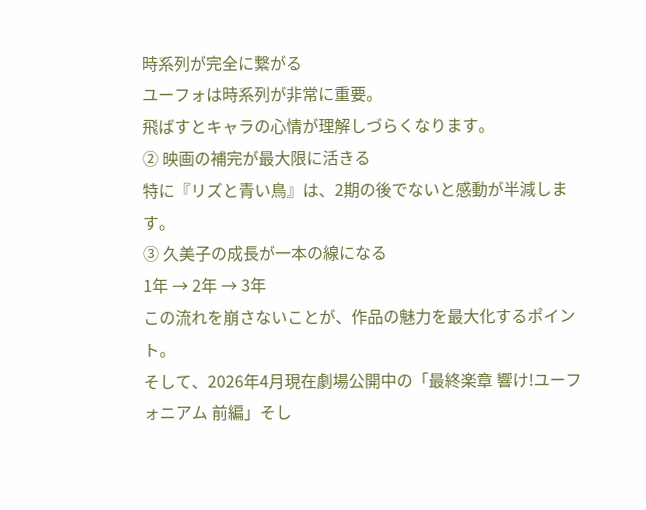時系列が完全に繋がる
ユーフォは時系列が非常に重要。
飛ばすとキャラの心情が理解しづらくなります。
② 映画の補完が最大限に活きる
特に『リズと青い鳥』は、2期の後でないと感動が半減します。
③ 久美子の成長が一本の線になる
1年 → 2年 → 3年
この流れを崩さないことが、作品の魅力を最大化するポイント。
そして、2026年4月現在劇場公開中の「最終楽章 響け!ユーフォニアム 前編」そし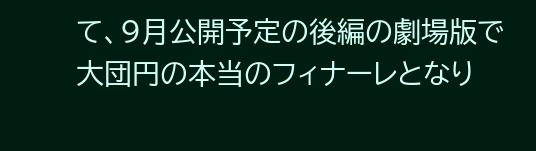て、9月公開予定の後編の劇場版で大団円の本当のフィナーレとなり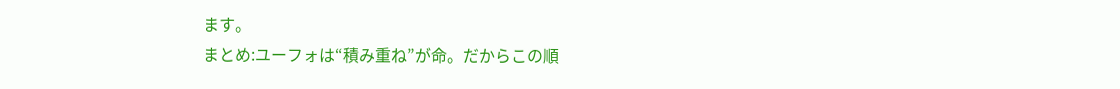ます。
まとめ:ユーフォは“積み重ね”が命。だからこの順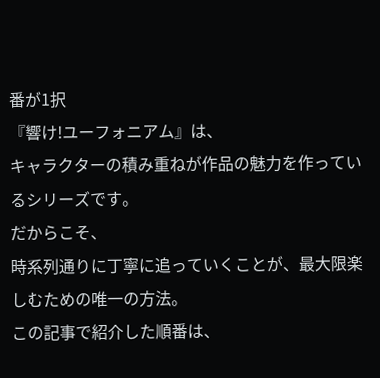番が1択
『響け!ユーフォニアム』は、
キャラクターの積み重ねが作品の魅力を作っているシリーズです。
だからこそ、
時系列通りに丁寧に追っていくことが、最大限楽しむための唯一の方法。
この記事で紹介した順番は、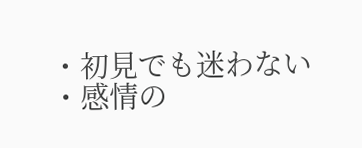・初見でも迷わない
・感情の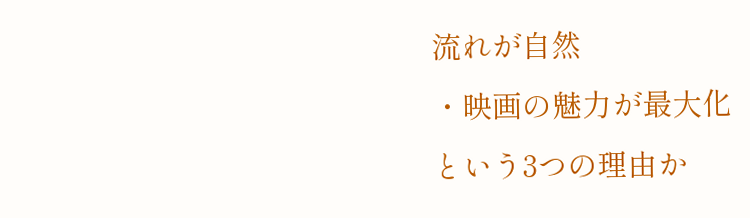流れが自然
・映画の魅力が最大化
という3つの理由か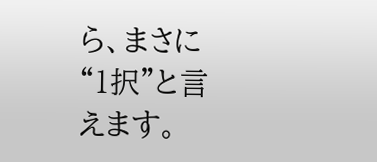ら、まさに“1択”と言えます。